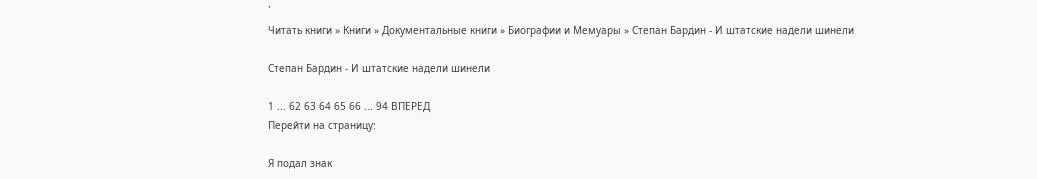`
Читать книги » Книги » Документальные книги » Биографии и Мемуары » Степан Бардин - И штатские надели шинели

Степан Бардин - И штатские надели шинели

1 ... 62 63 64 65 66 ... 94 ВПЕРЕД
Перейти на страницу:

Я подал знак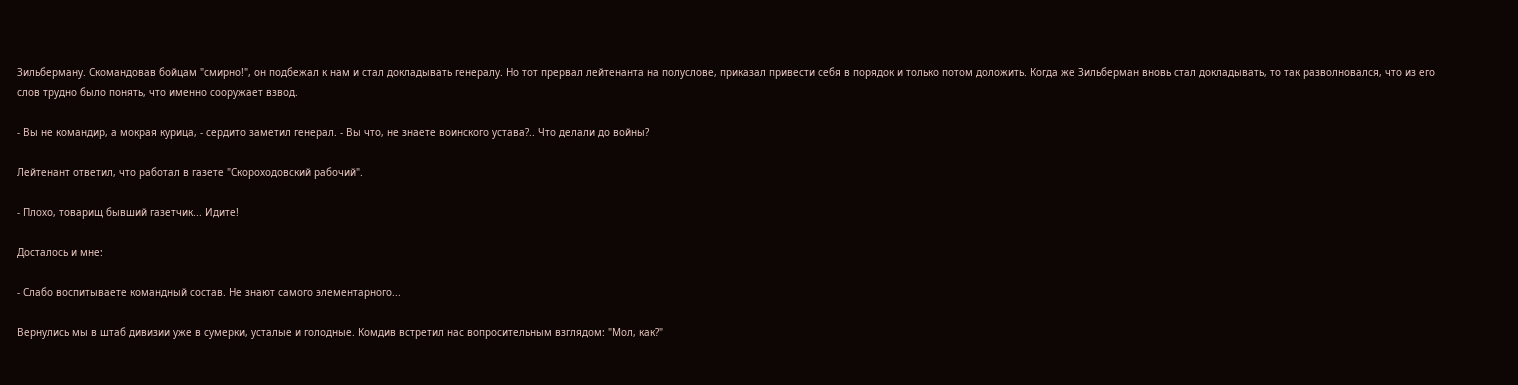Зильберману. Скомандовав бойцам "смирно!", он подбежал к нам и стал докладывать генералу. Но тот прервал лейтенанта на полуслове, приказал привести себя в порядок и только потом доложить. Когда же Зильберман вновь стал докладывать, то так разволновался, что из его слов трудно было понять, что именно сооружает взвод.

- Вы не командир, а мокрая курица, - сердито заметил генерал. - Вы что, не знаете воинского устава?.. Что делали до войны?

Лейтенант ответил, что работал в газете "Скороходовский рабочий".

- Плохо, товарищ бывший газетчик... Идите!

Досталось и мне:

- Слабо воспитываете командный состав. Не знают самого элементарного...

Вернулись мы в штаб дивизии уже в сумерки, усталые и голодные. Комдив встретил нас вопросительным взглядом: "Мол, как?"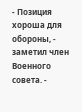- Позиция хороша для обороны, - заметил член Военного совета. -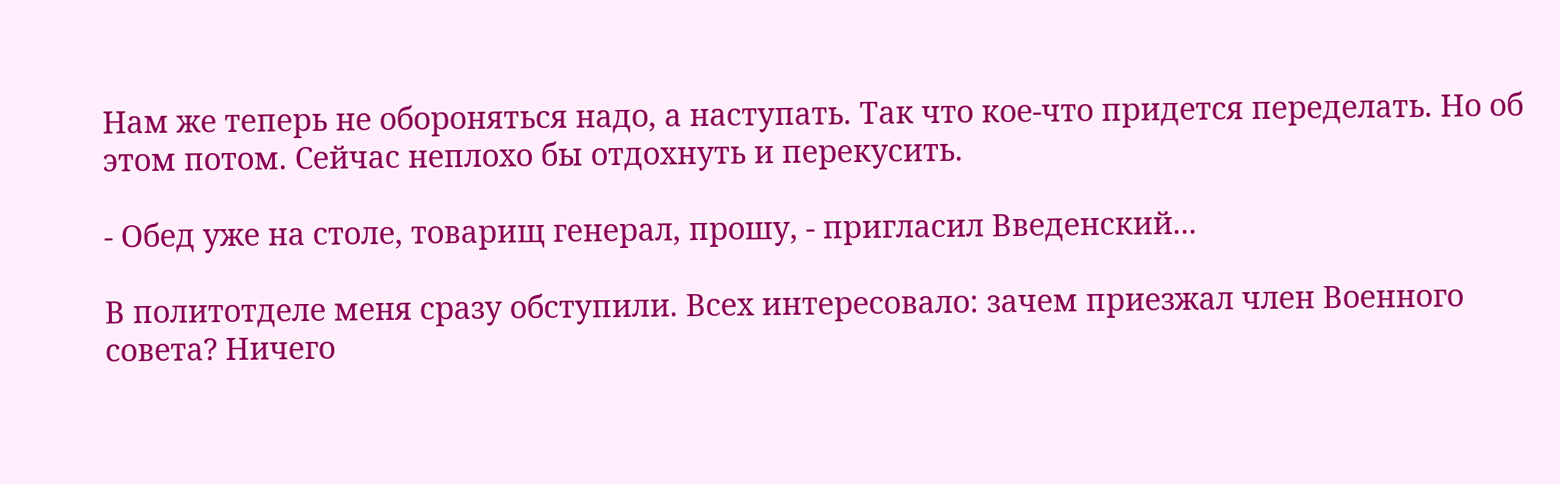Нам же теперь не обороняться надо, а наступать. Так что кое-что придется переделать. Но об этом потом. Сейчас неплохо бы отдохнуть и перекусить.

- Обед уже на столе, товарищ генерал, прошу, - пригласил Введенский...

В политотделе меня сразу обступили. Всех интересовало: зачем приезжал член Военного совета? Ничего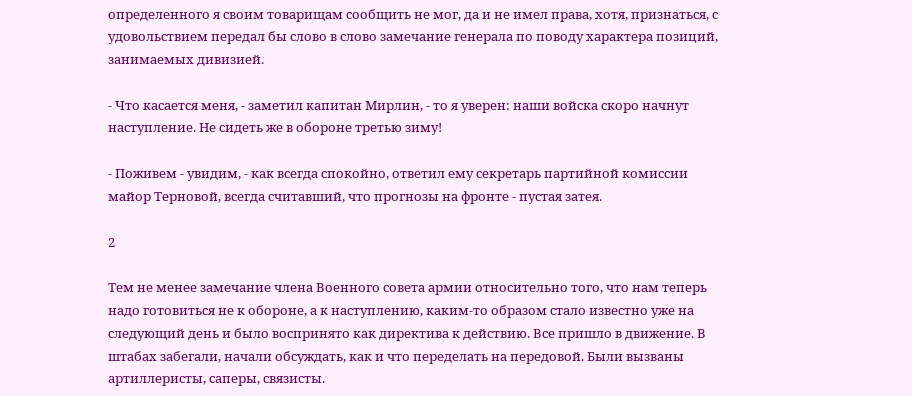определенного я своим товарищам сообщить не мог, да и не имел права, хотя, признаться, с удовольствием передал бы слово в слово замечание генерала по поводу характера позиций, занимаемых дивизией.

- Что касается меня, - заметил капитан Мирлин, - то я уверен: наши войска скоро начнут наступление. Не сидеть же в обороне третью зиму!

- Поживем - увидим, - как всегда спокойно, ответил ему секретарь партийной комиссии майор Терновой, всегда считавший, что прогнозы на фронте - пустая затея.

2

Тем не менее замечание члена Военного совета армии относительно того, что нам теперь надо готовиться не к обороне, а к наступлению, каким-то образом стало известно уже на следующий день и было воспринято как директива к действию. Все пришло в движение. В штабах забегали, начали обсуждать, как и что переделать на передовой. Были вызваны артиллеристы, саперы, связисты.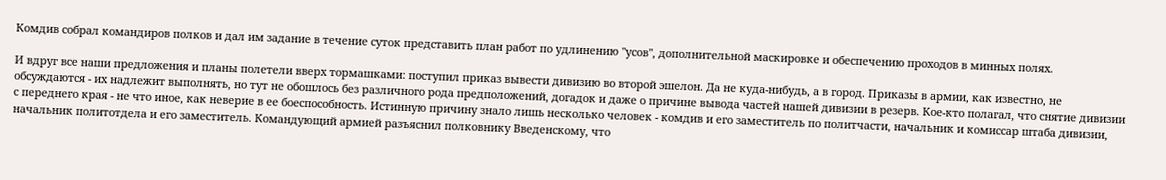Комдив собрал командиров полков и дал им задание в течение суток представить план работ по удлинению "усов", дополнительной маскировке и обеспечению проходов в минных полях.

И вдруг все наши предложения и планы полетели вверх тормашками: поступил приказ вывести дивизию во второй эшелон. Да не куда-нибудь, а в город. Приказы в армии, как известно, не обсуждаются - их надлежит выполнять, но тут не обошлось без различного рода предположений, догадок и даже о причине вывода частей нашей дивизии в резерв. Кое-кто полагал, что снятие дивизии с переднего края - не что иное, как неверие в ее боеспособность. Истинную причину знало лишь несколько человек - комдив и его заместитель по политчасти, начальник и комиссар штаба дивизии, начальник политотдела и его заместитель. Командующий армией разъяснил полковнику Введенскому, что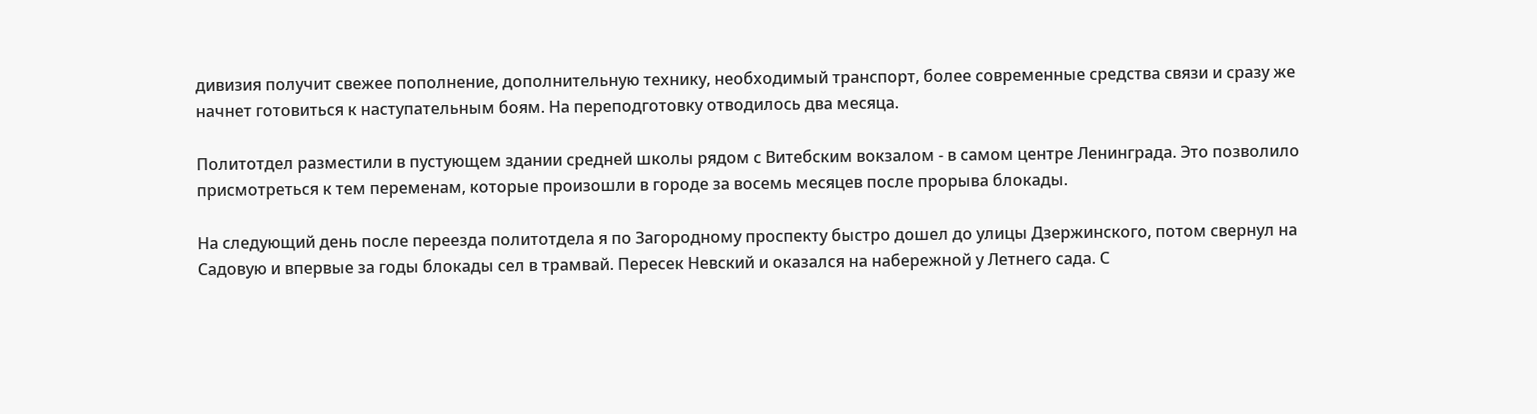дивизия получит свежее пополнение, дополнительную технику, необходимый транспорт, более современные средства связи и сразу же начнет готовиться к наступательным боям. На переподготовку отводилось два месяца.

Политотдел разместили в пустующем здании средней школы рядом с Витебским вокзалом - в самом центре Ленинграда. Это позволило присмотреться к тем переменам, которые произошли в городе за восемь месяцев после прорыва блокады.

На следующий день после переезда политотдела я по Загородному проспекту быстро дошел до улицы Дзержинского, потом свернул на Садовую и впервые за годы блокады сел в трамвай. Пересек Невский и оказался на набережной у Летнего сада. С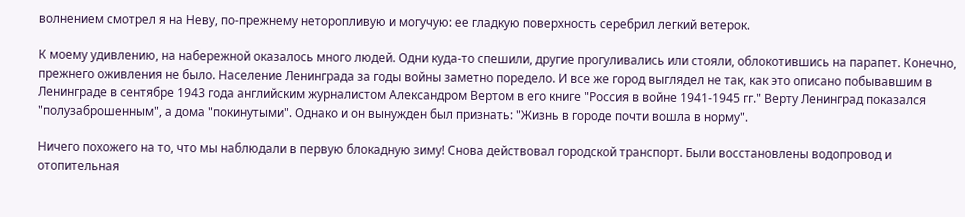волнением смотрел я на Неву, по-прежнему неторопливую и могучую: ее гладкую поверхность серебрил легкий ветерок.

К моему удивлению, на набережной оказалось много людей. Одни куда-то спешили, другие прогуливались или стояли, облокотившись на парапет. Конечно, прежнего оживления не было. Население Ленинграда за годы войны заметно поредело. И все же город выглядел не так, как это описано побывавшим в Ленинграде в сентябре 1943 года английским журналистом Александром Вертом в его книге "Россия в войне 1941-1945 гг." Верту Ленинград показался "полузаброшенным", а дома "покинутыми". Однако и он вынужден был признать: "Жизнь в городе почти вошла в норму".

Ничего похожего на то, что мы наблюдали в первую блокадную зиму! Снова действовал городской транспорт. Были восстановлены водопровод и отопительная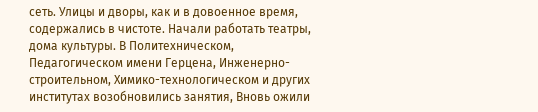сеть. Улицы и дворы, как и в довоенное время, содержались в чистоте. Начали работать театры, дома культуры. В Политехническом, Педагогическом имени Герцена, Инженерно-строительном, Химико-технологическом и других институтах возобновились занятия, Вновь ожили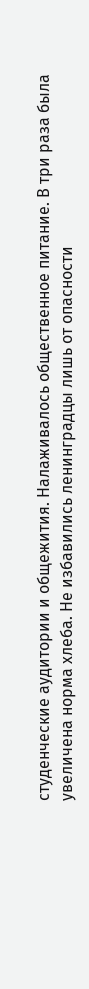студенческие аудитории и общежития. Налаживалось общественное питание. В три раза была увеличена норма хлеба. Не избавились ленинградцы лишь от опасности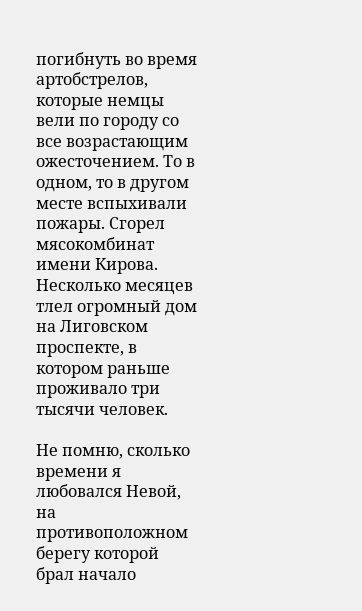погибнуть во время артобстрелов, которые немцы вели по городу со все возрастающим ожесточением. То в одном, то в другом месте вспыхивали пожары. Сгорел мясокомбинат имени Кирова. Несколько месяцев тлел огромный дом на Лиговском проспекте, в котором раньше проживало три тысячи человек.

Не помню, сколько времени я любовался Невой, на противоположном берегу которой брал начало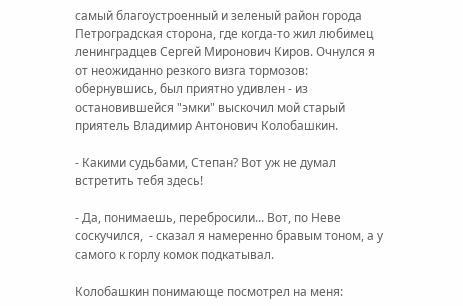самый благоустроенный и зеленый район города Петроградская сторона, где когда-то жил любимец ленинградцев Сергей Миронович Киров. Очнулся я от неожиданно резкого визга тормозов: обернувшись, был приятно удивлен - из остановившейся "эмки" выскочил мой старый приятель Владимир Антонович Колобашкин.

- Какими судьбами, Степан? Вот уж не думал встретить тебя здесь!

- Да, понимаешь, перебросили... Вот, по Неве соскучился,  - сказал я намеренно бравым тоном, а у самого к горлу комок подкатывал.

Колобашкин понимающе посмотрел на меня: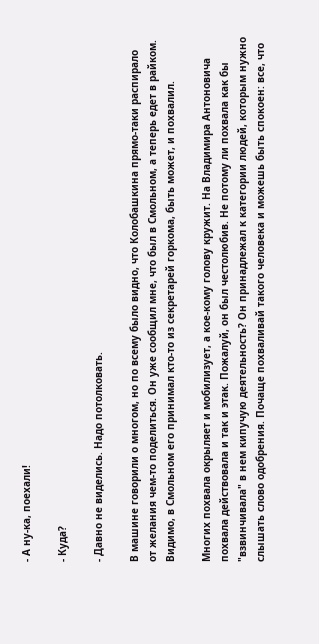- А ну-ка, поехали!

- Куда?

- Давно не виделись. Надо потолковать.

В машине говорили о многом, но по всему было видно, что Колобашкина прямо-таки распирало от желания чем-то поделиться. Он уже сообщил мне, что был в Смольном, а теперь едет в райком. Видимо, в Смольном его принимал кто-то из секретарей горкома, быть может, и похвалил.

Многих похвала окрыляет и мобилизует, а кое-кому голову кружит. На Владимира Антоновича похвала действовала и так и этак. Пожалуй, он был честолюбив. Не потому ли похвала как бы "взвинчивала" в нем кипучую деятельность? Он принадлежал к категории людей, которым нужно слышать слово одобрения. Почаще похваливай такого человека и можешь быть спокоен: все, что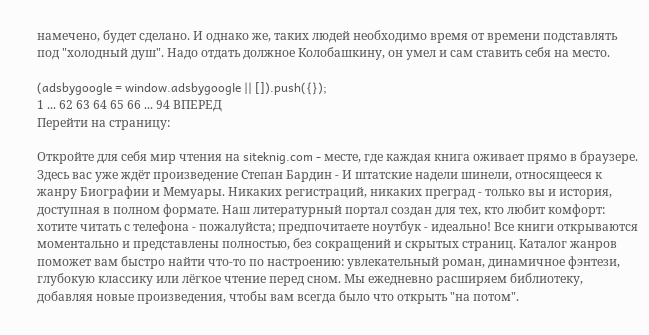намечено, будет сделано. И однако же, таких людей необходимо время от времени подставлять под "холодный душ". Надо отдать должное Колобашкину, он умел и сам ставить себя на место.

(adsbygoogle = window.adsbygoogle || []).push({});
1 ... 62 63 64 65 66 ... 94 ВПЕРЕД
Перейти на страницу:

Откройте для себя мир чтения на siteknig.com - месте, где каждая книга оживает прямо в браузере. Здесь вас уже ждёт произведение Степан Бардин - И штатские надели шинели, относящееся к жанру Биографии и Мемуары. Никаких регистраций, никаких преград - только вы и история, доступная в полном формате. Наш литературный портал создан для тех, кто любит комфорт: хотите читать с телефона - пожалуйста; предпочитаете ноутбук - идеально! Все книги открываются моментально и представлены полностью, без сокращений и скрытых страниц. Каталог жанров поможет вам быстро найти что-то по настроению: увлекательный роман, динамичное фэнтези, глубокую классику или лёгкое чтение перед сном. Мы ежедневно расширяем библиотеку, добавляя новые произведения, чтобы вам всегда было что открыть "на потом".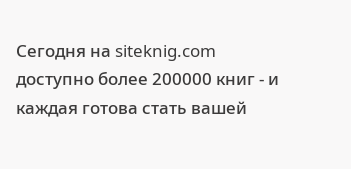Сегодня на siteknig.com доступно более 200000 книг - и каждая готова стать вашей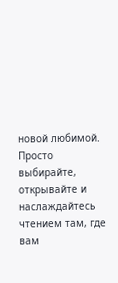новой любимой. Просто выбирайте, открывайте и наслаждайтесь чтением там, где вам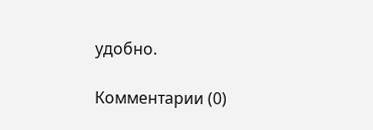удобно.

Комментарии (0)